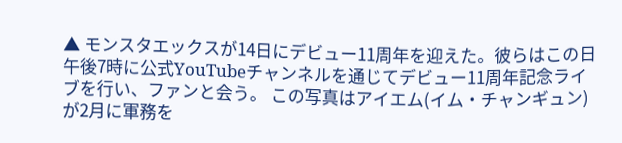▲ モンスタエックスが14日にデビュー11周年を迎えた。彼らはこの日午後7時に公式YouTubeチャンネルを通じてデビュー11周年記念ライブを行い、ファンと会う。 この写真はアイエム(イム・チャンギュン)が2月に軍務を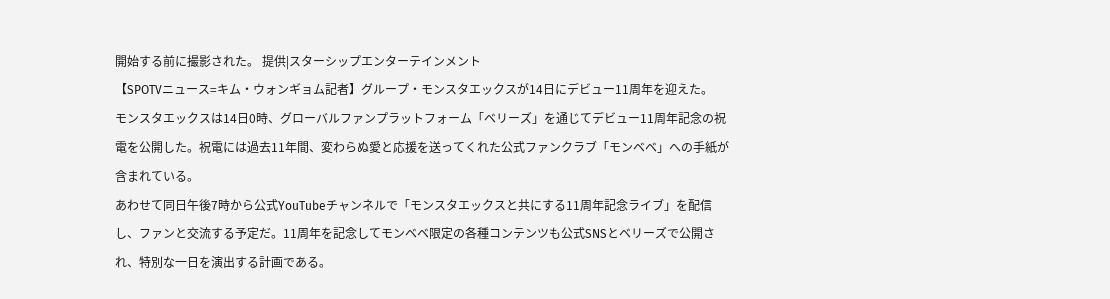開始する前に撮影された。 提供|スターシップエンターテインメント
【SPOTVニュース=キム・ウォンギョム記者】グループ・モンスタエックスが14日にデビュー11周年を迎えた。
モンスタエックスは14日0時、グローバルファンプラットフォーム「ベリーズ」を通じてデビュー11周年記念の祝電を公開した。祝電には過去11年間、変わらぬ愛と応援を送ってくれた公式ファンクラブ「モンベベ」への手紙が含まれている。
あわせて同日午後7時から公式YouTubeチャンネルで「モンスタエックスと共にする11周年記念ライブ」を配信し、ファンと交流する予定だ。11周年を記念してモンベベ限定の各種コンテンツも公式SNSとベリーズで公開され、特別な一日を演出する計画である。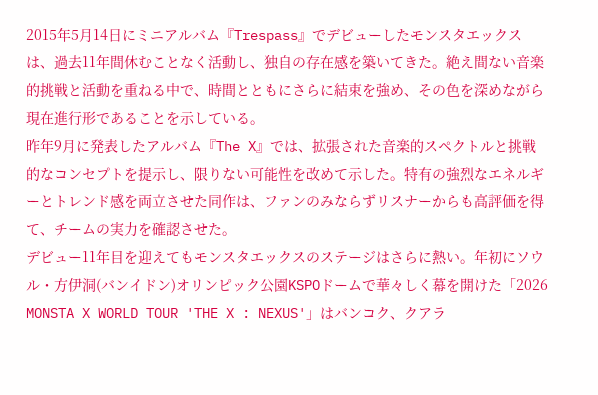2015年5月14日にミニアルバム『Trespass』でデビューしたモンスタエックスは、過去11年間休むことなく活動し、独自の存在感を築いてきた。絶え間ない音楽的挑戦と活動を重ねる中で、時間とともにさらに結束を強め、その色を深めながら現在進行形であることを示している。
昨年9月に発表したアルバム『The X』では、拡張された音楽的スペクトルと挑戦的なコンセプトを提示し、限りない可能性を改めて示した。特有の強烈なエネルギーとトレンド感を両立させた同作は、ファンのみならずリスナーからも高評価を得て、チームの実力を確認させた。
デビュー11年目を迎えてもモンスタエックスのステージはさらに熱い。年初にソウル・方伊洞(バンイドン)オリンピック公園KSPOドームで華々しく幕を開けた「2026 MONSTA X WORLD TOUR 'THE X : NEXUS'」はバンコク、クアラ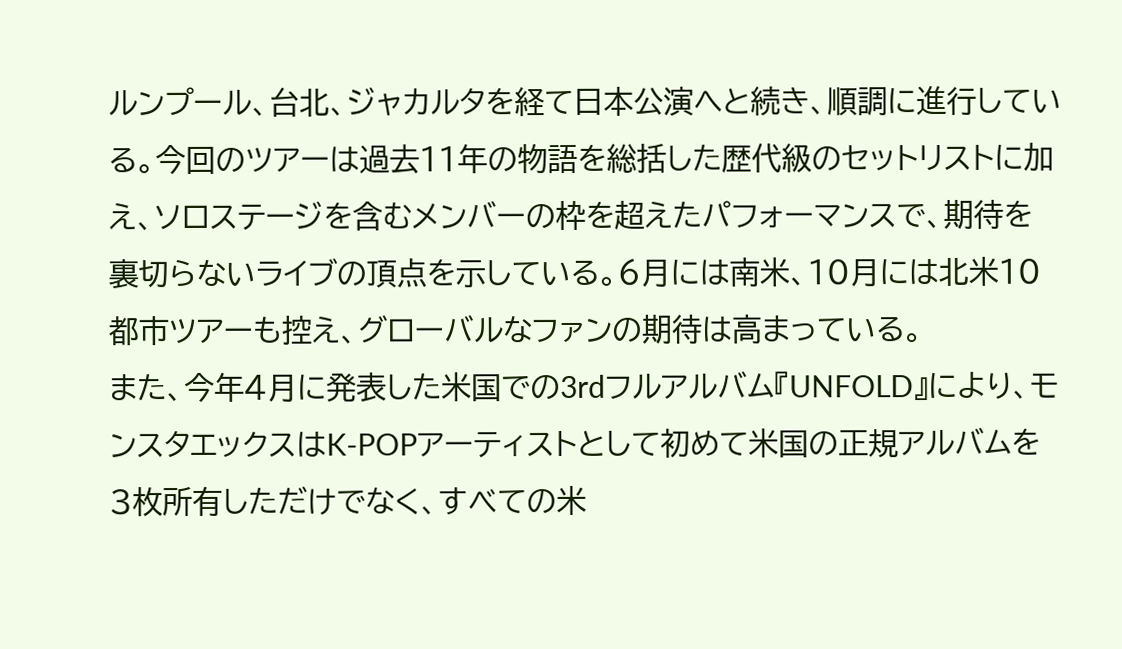ルンプール、台北、ジャカルタを経て日本公演へと続き、順調に進行している。今回のツアーは過去11年の物語を総括した歴代級のセットリストに加え、ソロステージを含むメンバーの枠を超えたパフォーマンスで、期待を裏切らないライブの頂点を示している。6月には南米、10月には北米10都市ツアーも控え、グローバルなファンの期待は高まっている。
また、今年4月に発表した米国での3rdフルアルバム『UNFOLD』により、モンスタエックスはK-POPアーティストとして初めて米国の正規アルバムを3枚所有しただけでなく、すべての米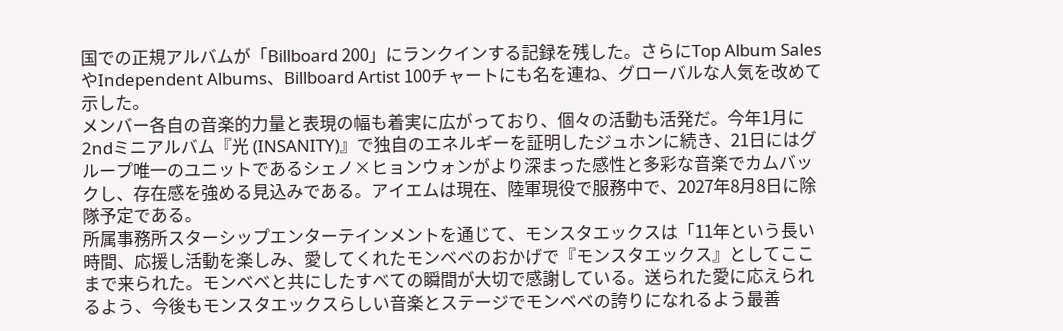国での正規アルバムが「Billboard 200」にランクインする記録を残した。さらにTop Album SalesやIndependent Albums、Billboard Artist 100チャートにも名を連ね、グローバルな人気を改めて示した。
メンバー各自の音楽的力量と表現の幅も着実に広がっており、個々の活動も活発だ。今年1月に2ndミニアルバム『光 (INSANITY)』で独自のエネルギーを証明したジュホンに続き、21日にはグループ唯一のユニットであるシェノ×ヒョンウォンがより深まった感性と多彩な音楽でカムバックし、存在感を強める見込みである。アイエムは現在、陸軍現役で服務中で、2027年8月8日に除隊予定である。
所属事務所スターシップエンターテインメントを通じて、モンスタエックスは「11年という長い時間、応援し活動を楽しみ、愛してくれたモンベベのおかげで『モンスタエックス』としてここまで来られた。モンベベと共にしたすべての瞬間が大切で感謝している。送られた愛に応えられるよう、今後もモンスタエックスらしい音楽とステージでモンベベの誇りになれるよう最善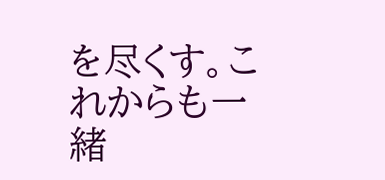を尽くす。これからも一緒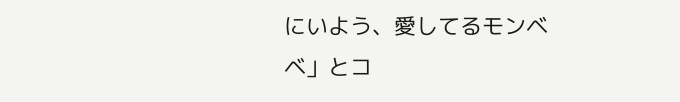にいよう、愛してるモンベベ」とコ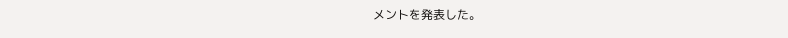メントを発表した。